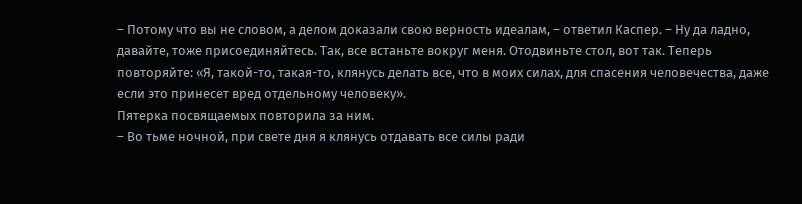– Потому что вы не словом, а делом доказали свою верность идеалам, – ответил Каспер. – Ну да ладно, давайте, тоже присоединяйтесь. Так, все встаньте вокруг меня. Отодвиньте стол, вот так. Теперь повторяйте: «Я, такой-то, такая-то, клянусь делать все, что в моих силах, для спасения человечества, даже если это принесет вред отдельному человеку».
Пятерка посвящаемых повторила за ним.
– Во тьме ночной, при свете дня я клянусь отдавать все силы ради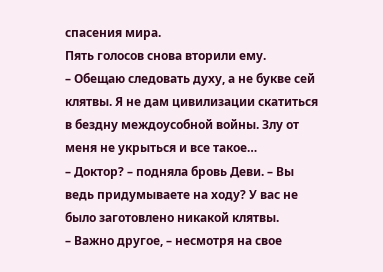спасения мира.
Пять голосов снова вторили ему.
– Обещаю следовать духу, а не букве сей клятвы. Я не дам цивилизации скатиться в бездну междоусобной войны. Злу от меня не укрыться и все такое…
– Доктор? – подняла бровь Деви. – Вы ведь придумываете на ходу? У вас не было заготовлено никакой клятвы.
– Важно другое, – несмотря на свое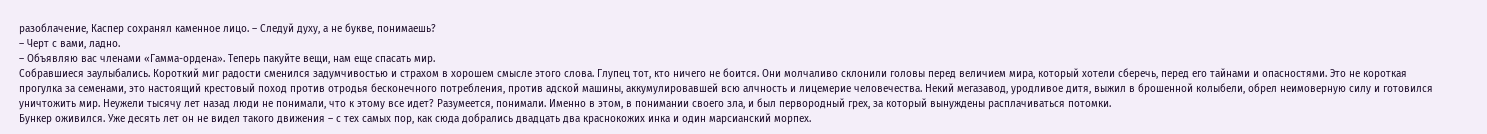разоблачение, Каспер сохранял каменное лицо. – Следуй духу, а не букве, понимаешь?
– Черт с вами, ладно.
– Объявляю вас членами «Гамма-ордена». Теперь пакуйте вещи, нам еще спасать мир.
Собравшиеся заулыбались. Короткий миг радости сменился задумчивостью и страхом в хорошем смысле этого слова. Глупец тот, кто ничего не боится. Они молчаливо склонили головы перед величием мира, который хотели сберечь, перед его тайнами и опасностями. Это не короткая прогулка за семенами, это настоящий крестовый поход против отродья бесконечного потребления, против адской машины, аккумулировавшей всю алчность и лицемерие человечества. Некий мегазавод, уродливое дитя, выжил в брошенной колыбели, обрел неимоверную силу и готовился уничтожить мир. Неужели тысячу лет назад люди не понимали, что к этому все идет? Разумеется, понимали. Именно в этом, в понимании своего зла, и был первородный грех, за который вынуждены расплачиваться потомки.
Бункер оживился. Уже десять лет он не видел такого движения – с тех самых пор, как сюда добрались двадцать два краснокожих инка и один марсианский морпех.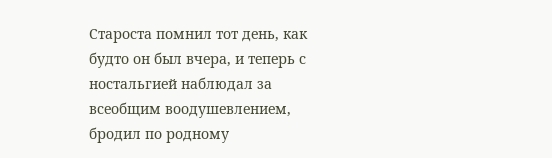Староста помнил тот день, как будто он был вчера, и теперь с ностальгией наблюдал за всеобщим воодушевлением, бродил по родному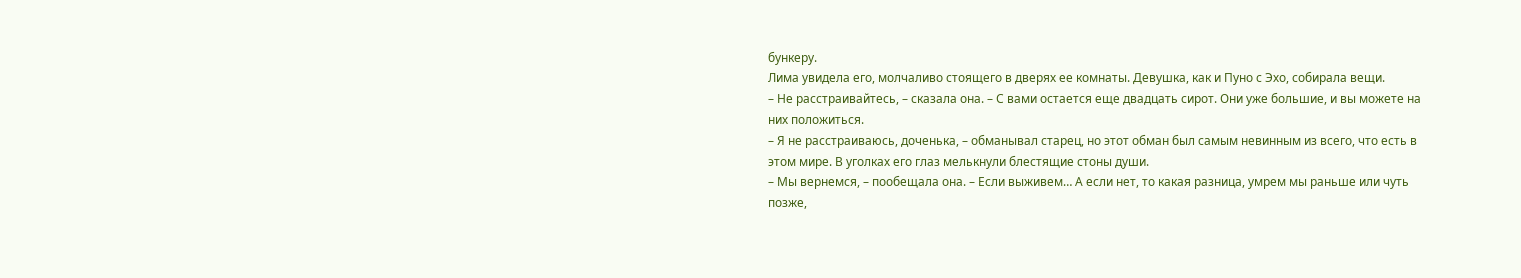бункеру.
Лима увидела его, молчаливо стоящего в дверях ее комнаты. Девушка, как и Пуно с Эхо, собирала вещи.
– Не расстраивайтесь, – сказала она. – С вами остается еще двадцать сирот. Они уже большие, и вы можете на них положиться.
– Я не расстраиваюсь, доченька, – обманывал старец, но этот обман был самым невинным из всего, что есть в этом мире. В уголках его глаз мелькнули блестящие стоны души.
– Мы вернемся, – пообещала она. – Если выживем… А если нет, то какая разница, умрем мы раньше или чуть позже,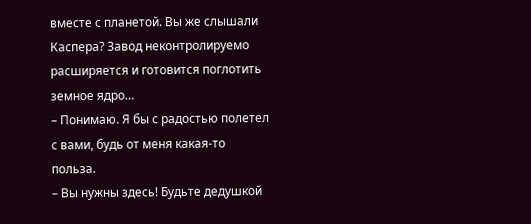вместе с планетой. Вы же слышали Каспера? Завод неконтролируемо расширяется и готовится поглотить земное ядро…
– Понимаю. Я бы с радостью полетел с вами, будь от меня какая-то польза.
– Вы нужны здесь! Будьте дедушкой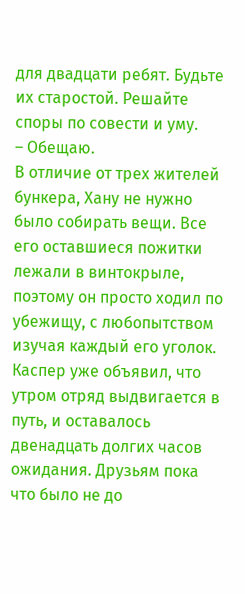для двадцати ребят. Будьте их старостой. Решайте споры по совести и уму.
– Обещаю.
В отличие от трех жителей бункера, Хану не нужно было собирать вещи. Все его оставшиеся пожитки лежали в винтокрыле, поэтому он просто ходил по убежищу, с любопытством изучая каждый его уголок. Каспер уже объявил, что утром отряд выдвигается в путь, и оставалось двенадцать долгих часов ожидания. Друзьям пока что было не до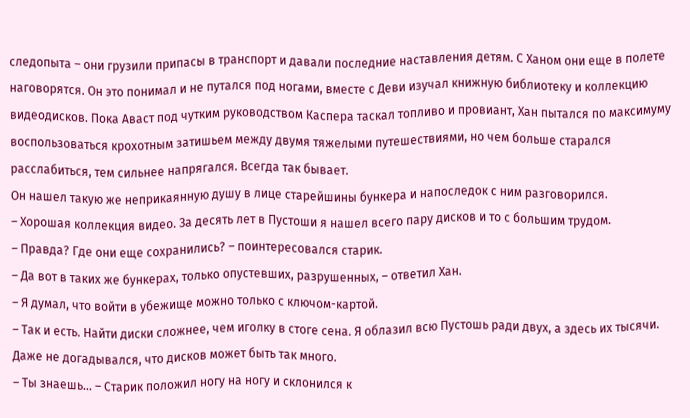следопыта – они грузили припасы в транспорт и давали последние наставления детям. С Ханом они еще в полете наговорятся. Он это понимал и не путался под ногами, вместе с Деви изучал книжную библиотеку и коллекцию видеодисков. Пока Аваст под чутким руководством Каспера таскал топливо и провиант, Хан пытался по максимуму воспользоваться крохотным затишьем между двумя тяжелыми путешествиями, но чем больше старался расслабиться, тем сильнее напрягался. Всегда так бывает.
Он нашел такую же неприкаянную душу в лице старейшины бункера и напоследок с ним разговорился.
– Хорошая коллекция видео. За десять лет в Пустоши я нашел всего пару дисков и то с большим трудом.
– Правда? Где они еще сохранились? – поинтересовался старик.
– Да вот в таких же бункерах, только опустевших, разрушенных, – ответил Хан.
– Я думал, что войти в убежище можно только с ключом-картой.
– Так и есть. Найти диски сложнее, чем иголку в стоге сена. Я облазил всю Пустошь ради двух, а здесь их тысячи. Даже не догадывался, что дисков может быть так много.
– Ты знаешь… – Старик положил ногу на ногу и склонился к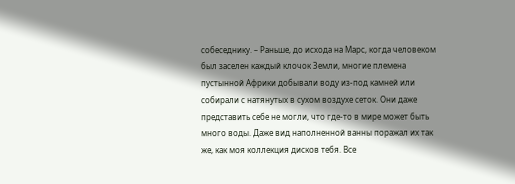собеседнику. – Раньше, до исхода на Марс, когда человеком был заселен каждый клочок Земли, многие племена пустынной Африки добывали воду из-под камней или собирали с натянутых в сухом воздухе сеток. Они даже представить себе не могли, что где-то в мире может быть много воды. Даже вид наполненной ванны поражал их так же, как моя коллекция дисков тебя. Все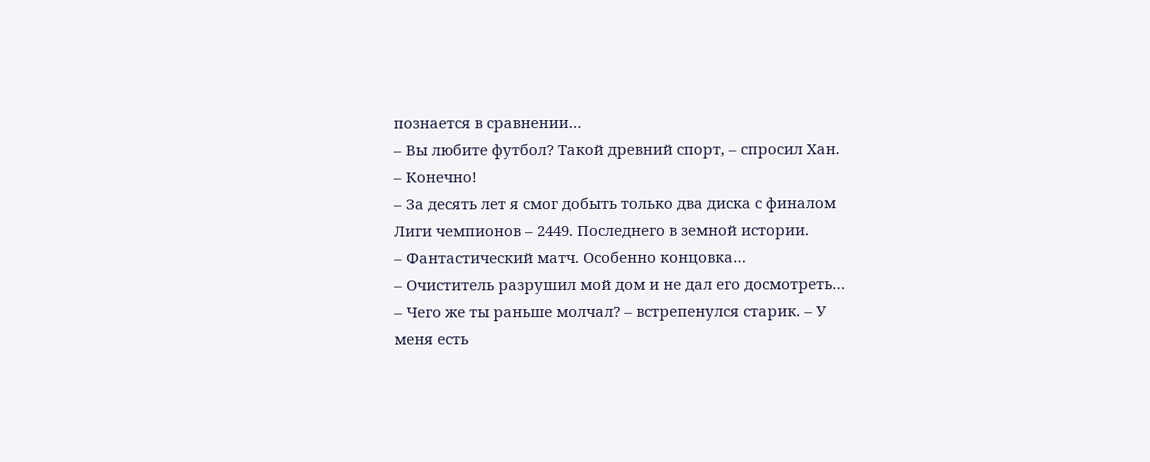познается в сравнении…
– Вы любите футбол? Такой древний спорт, – спросил Хан.
– Конечно!
– За десять лет я смог добыть только два диска с финалом Лиги чемпионов – 2449. Последнего в земной истории.
– Фантастический матч. Особенно концовка…
– Очиститель разрушил мой дом и не дал его досмотреть…
– Чего же ты раньше молчал? – встрепенулся старик. – У меня есть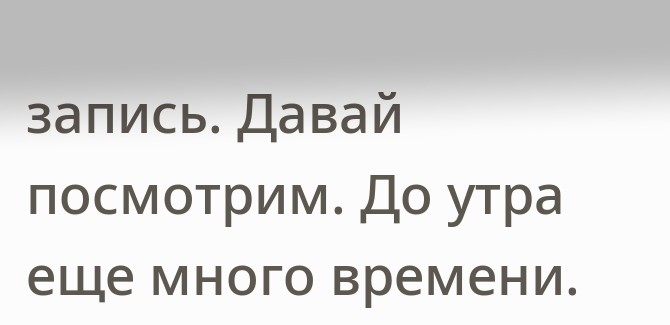запись. Давай посмотрим. До утра еще много времени.